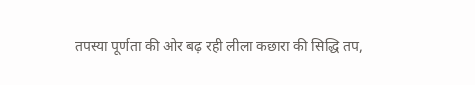तपस्या पूर्णता की ओर बढ़ रही लीला कछारा की सिद्धि तप,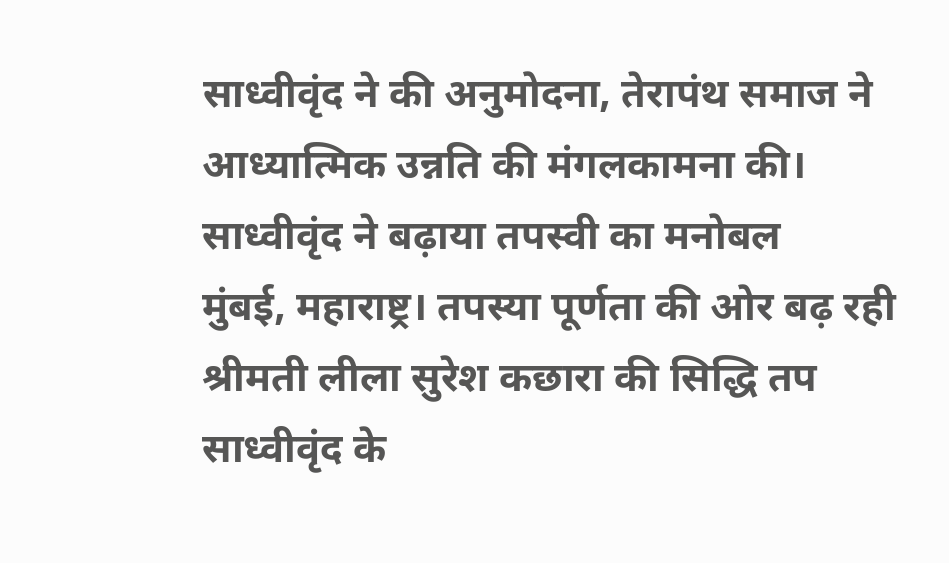साध्वीवृंद ने की अनुमोदना, तेरापंथ समाज ने आध्यात्मिक उन्नति की मंगलकामना की।
साध्वीवृंद ने बढ़ाया तपस्वी का मनोबल
मुंबई, महाराष्ट्र। तपस्या पूर्णता की ओर बढ़ रही श्रीमती लीला सुरेश कछारा की सिद्धि तप साध्वीवृंद के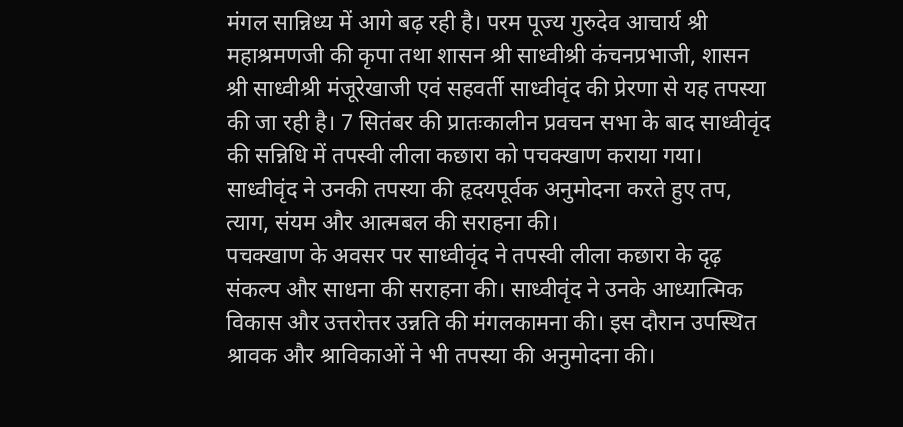मंगल सान्निध्य में आगे बढ़ रही है। परम पूज्य गुरुदेव आचार्य श्री महाश्रमणजी की कृपा तथा शासन श्री साध्वीश्री कंचनप्रभाजी, शासन श्री साध्वीश्री मंजूरेखाजी एवं सहवर्ती साध्वीवृंद की प्रेरणा से यह तपस्या की जा रही है। 7 सितंबर की प्रातःकालीन प्रवचन सभा के बाद साध्वीवृंद की सन्निधि में तपस्वी लीला कछारा को पचक्खाण कराया गया। साध्वीवृंद ने उनकी तपस्या की हृदयपूर्वक अनुमोदना करते हुए तप, त्याग, संयम और आत्मबल की सराहना की।
पचक्खाण के अवसर पर साध्वीवृंद ने तपस्वी लीला कछारा के दृढ़ संकल्प और साधना की सराहना की। साध्वीवृंद ने उनके आध्यात्मिक विकास और उत्तरोत्तर उन्नति की मंगलकामना की। इस दौरान उपस्थित श्रावक और श्राविकाओं ने भी तपस्या की अनुमोदना की।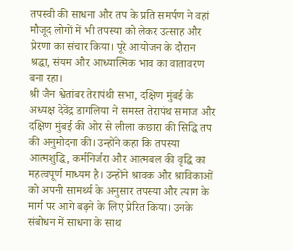तपस्वी की साधना और तप के प्रति समर्पण ने वहां मौजूद लोगों में भी तपस्या को लेकर उत्साह और प्रेरणा का संचार किया। पूरे आयोजन के दौरान श्रद्धा, संयम और आध्यात्मिक भाव का वातावरण बना रहा।
श्री जैन श्वेतांबर तेरापंथी सभा, दक्षिण मुंबई के अध्यक्ष देवेंद्र डागलिया ने समस्त तेरापंथ समाज और दक्षिण मुंबई की ओर से लीला कछारा की सिद्धि तप की अनुमोदना की। उन्होंने कहा कि तपस्या आत्मशुद्धि, कर्मनिर्जरा और आत्मबल की वृद्धि का महत्वपूर्ण माध्यम है। उन्होंने श्रावक और श्राविकाओं को अपनी सामर्थ्य के अनुसार तपस्या और त्याग के मार्ग पर आगे बढ़ने के लिए प्रेरित किया। उनके संबोधन में साधना के साथ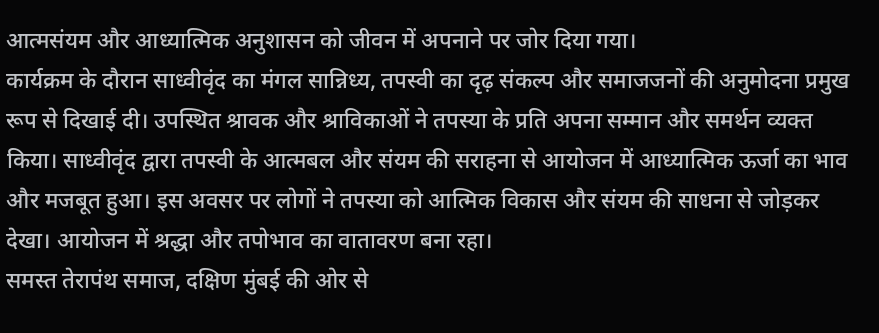आत्मसंयम और आध्यात्मिक अनुशासन को जीवन में अपनाने पर जोर दिया गया।
कार्यक्रम के दौरान साध्वीवृंद का मंगल सान्निध्य, तपस्वी का दृढ़ संकल्प और समाजजनों की अनुमोदना प्रमुख रूप से दिखाई दी। उपस्थित श्रावक और श्राविकाओं ने तपस्या के प्रति अपना सम्मान और समर्थन व्यक्त किया। साध्वीवृंद द्वारा तपस्वी के आत्मबल और संयम की सराहना से आयोजन में आध्यात्मिक ऊर्जा का भाव और मजबूत हुआ। इस अवसर पर लोगों ने तपस्या को आत्मिक विकास और संयम की साधना से जोड़कर देखा। आयोजन में श्रद्धा और तपोभाव का वातावरण बना रहा।
समस्त तेरापंथ समाज, दक्षिण मुंबई की ओर से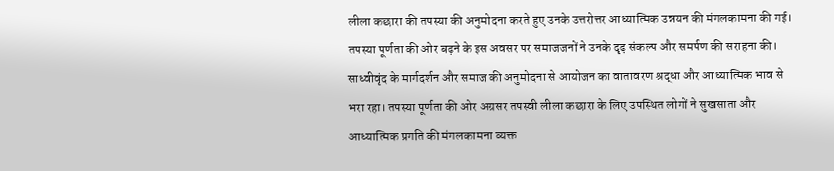लीला कछारा की तपस्या की अनुमोदना करते हुए उनके उत्तरोत्तर आध्यात्मिक उन्नयन की मंगलकामना की गई। तपस्या पूर्णता की ओर बढ़ने के इस अवसर पर समाजजनों ने उनके दृढ़ संकल्प और समर्पण की सराहना की। साध्वीवृंद के मार्गदर्शन और समाज की अनुमोदना से आयोजन का वातावरण श्रद्धा और आध्यात्मिक भाव से भरा रहा। तपस्या पूर्णता की ओर अग्रसर तपस्वी लीला कछारा के लिए उपस्थित लोगों ने सुखसाता और आध्यात्मिक प्रगति की मंगलकामना व्यक्त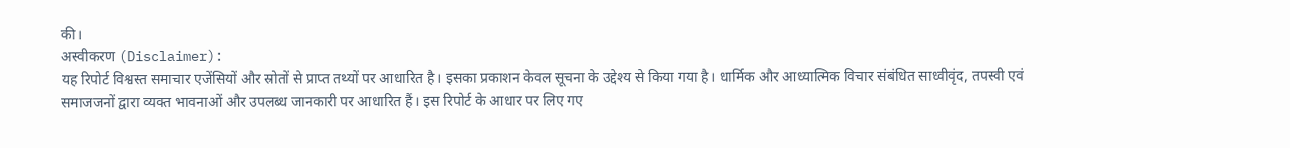की।
अस्वीकरण (Disclaimer):
यह रिपोर्ट विश्वस्त समाचार एजेंसियों और स्रोतों से प्राप्त तथ्यों पर आधारित है। इसका प्रकाशन केवल सूचना के उद्देश्य से किया गया है। धार्मिक और आध्यात्मिक विचार संबंधित साध्वीवृंद, तपस्वी एवं समाजजनों द्वारा व्यक्त भावनाओं और उपलब्ध जानकारी पर आधारित हैं। इस रिपोर्ट के आधार पर लिए गए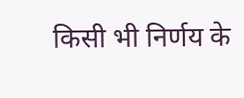किसी भी निर्णय के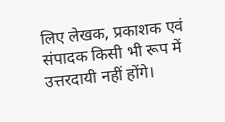लिए लेखक, प्रकाशक एवं संपादक किसी भी रूप में उत्तरदायी नहीं होंगे।